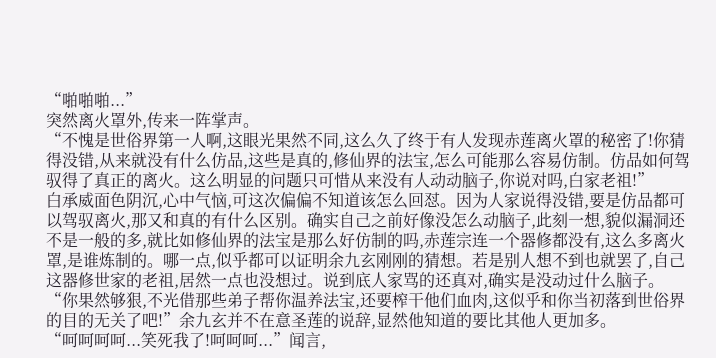“啪啪啪...”
突然离火罩外,传来一阵掌声。
“不愧是世俗界第一人啊,这眼光果然不同,这么久了终于有人发现赤莲离火罩的秘密了!你猜得没错,从来就没有什么仿品,这些是真的,修仙界的法宝,怎么可能那么容易仿制。仿品如何驾驭得了真正的离火。这么明显的问题只可惜从来没有人动动脑子,你说对吗,白家老祖!”
白承威面色阴沉,心中气恼,可这次偏偏不知道该怎么回怼。因为人家说得没错,要是仿品都可以驾驭离火,那又和真的有什么区别。确实自己之前好像没怎么动脑子,此刻一想,貌似漏洞还不是一般的多,就比如修仙界的法宝是那么好仿制的吗,赤莲宗连一个器修都没有,这么多离火罩,是谁炼制的。哪一点,似乎都可以证明余九玄刚刚的猜想。若是别人想不到也就罢了,自己这器修世家的老祖,居然一点也没想过。说到底人家骂的还真对,确实是没动过什么脑子。
“你果然够狠,不光借那些弟子帮你温养法宝,还要榨干他们血肉,这似乎和你当初落到世俗界的目的无关了吧!”余九玄并不在意圣莲的说辞,显然他知道的要比其他人更加多。
“呵呵呵呵...笑死我了!呵呵呵...”闻言,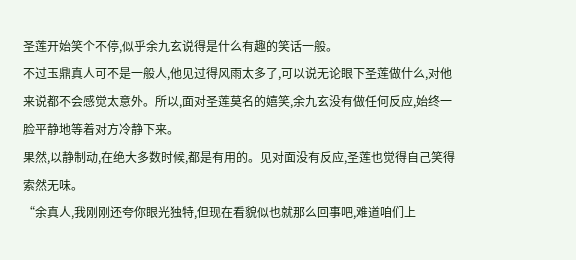圣莲开始笑个不停,似乎余九玄说得是什么有趣的笑话一般。
不过玉鼎真人可不是一般人,他见过得风雨太多了,可以说无论眼下圣莲做什么,对他来说都不会感觉太意外。所以,面对圣莲莫名的嬉笑,余九玄没有做任何反应,始终一脸平静地等着对方冷静下来。
果然,以静制动,在绝大多数时候,都是有用的。见对面没有反应,圣莲也觉得自己笑得索然无味。
“余真人,我刚刚还夸你眼光独特,但现在看貌似也就那么回事吧,难道咱们上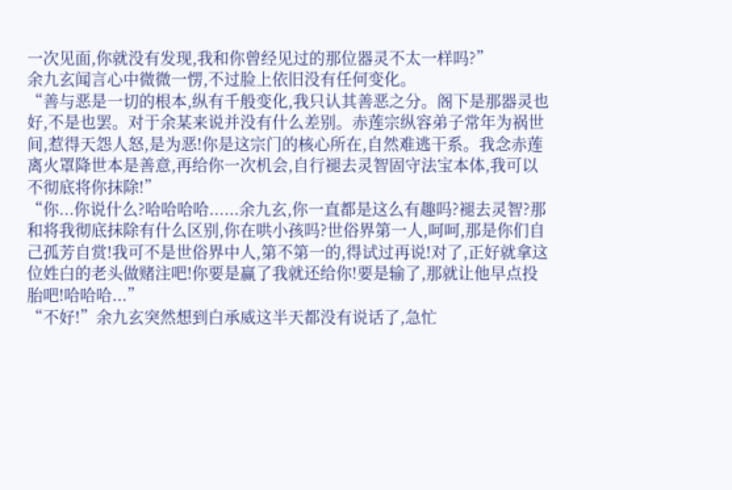一次见面,你就没有发现,我和你曾经见过的那位器灵不太一样吗?”
余九玄闻言心中微微一愣,不过脸上依旧没有任何变化。
“善与恶是一切的根本,纵有千般变化,我只认其善恶之分。阁下是那器灵也好,不是也罢。对于余某来说并没有什么差别。赤莲宗纵容弟子常年为祸世间,惹得天怨人怒,是为恶!你是这宗门的核心所在,自然难逃干系。我念赤莲离火罩降世本是善意,再给你一次机会,自行褪去灵智固守法宝本体,我可以不彻底将你抹除!”
“你...你说什么?哈哈哈哈......余九玄,你一直都是这么有趣吗?褪去灵智?那和将我彻底抹除有什么区别,你在哄小孩吗?世俗界第一人,呵呵,那是你们自己孤芳自赏!我可不是世俗界中人,第不第一的,得试过再说!对了,正好就拿这位姓白的老头做赌注吧!你要是赢了我就还给你!要是输了,那就让他早点投胎吧!哈哈哈...”
“不好!”余九玄突然想到白承威这半天都没有说话了,急忙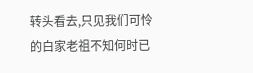转头看去,只见我们可怜的白家老祖不知何时已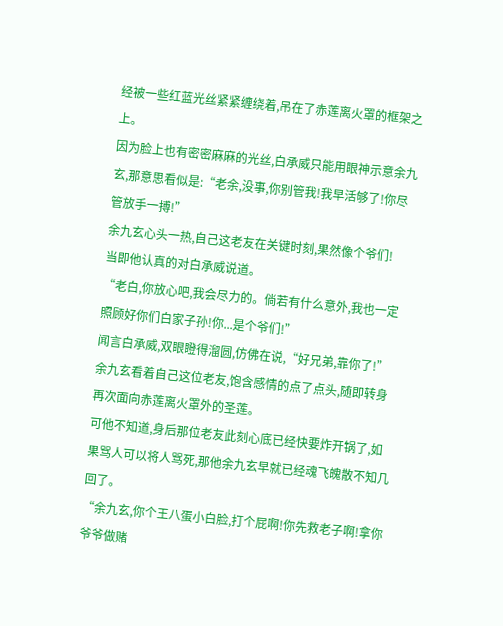经被一些红蓝光丝紧紧缠绕着,吊在了赤莲离火罩的框架之上。
因为脸上也有密密麻麻的光丝,白承威只能用眼神示意余九玄,那意思看似是:“老余,没事,你别管我!我早活够了!你尽管放手一搏!”
余九玄心头一热,自己这老友在关键时刻,果然像个爷们!
当即他认真的对白承威说道。
“老白,你放心吧,我会尽力的。倘若有什么意外,我也一定照顾好你们白家子孙!你...是个爷们!”
闻言白承威,双眼瞪得溜圆,仿佛在说,“好兄弟,靠你了!”
余九玄看着自己这位老友,饱含感情的点了点头,随即转身再次面向赤莲离火罩外的圣莲。
可他不知道,身后那位老友此刻心底已经快要炸开锅了,如果骂人可以将人骂死,那他余九玄早就已经魂飞魄散不知几回了。
“余九玄,你个王八蛋小白脸,打个屁啊!你先救老子啊!拿你爷爷做赌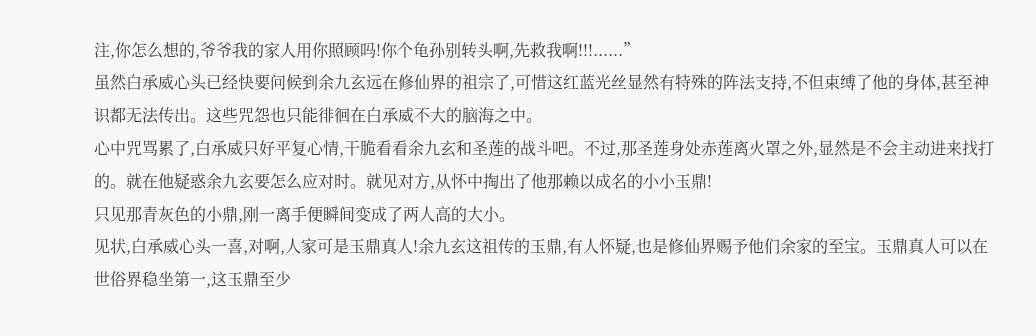注,你怎么想的,爷爷我的家人用你照顾吗!你个龟孙别转头啊,先救我啊!!!......”
虽然白承威心头已经快要问候到余九玄远在修仙界的祖宗了,可惜这红蓝光丝显然有特殊的阵法支持,不但束缚了他的身体,甚至神识都无法传出。这些咒怨也只能徘徊在白承威不大的脑海之中。
心中咒骂累了,白承威只好平复心情,干脆看看余九玄和圣莲的战斗吧。不过,那圣莲身处赤莲离火罩之外,显然是不会主动进来找打的。就在他疑惑余九玄要怎么应对时。就见对方,从怀中掏出了他那赖以成名的小小玉鼎!
只见那青灰色的小鼎,刚一离手便瞬间变成了两人高的大小。
见状,白承威心头一喜,对啊,人家可是玉鼎真人!余九玄这祖传的玉鼎,有人怀疑,也是修仙界赐予他们余家的至宝。玉鼎真人可以在世俗界稳坐第一,这玉鼎至少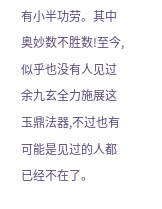有小半功劳。其中奥妙数不胜数!至今,似乎也没有人见过余九玄全力施展这玉鼎法器,不过也有可能是见过的人都已经不在了。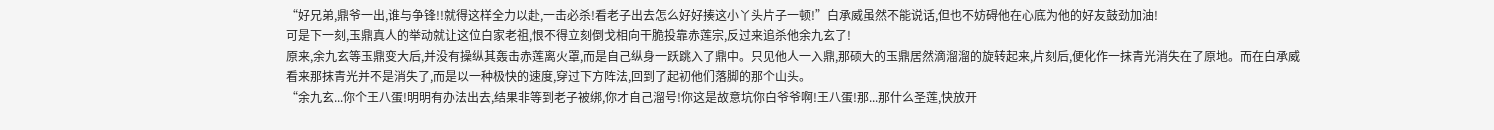“好兄弟,鼎爷一出,谁与争锋!!就得这样全力以赴,一击必杀!看老子出去怎么好好揍这小丫头片子一顿!”白承威虽然不能说话,但也不妨碍他在心底为他的好友鼓劲加油!
可是下一刻,玉鼎真人的举动就让这位白家老祖,恨不得立刻倒戈相向干脆投靠赤莲宗,反过来追杀他余九玄了!
原来,余九玄等玉鼎变大后,并没有操纵其轰击赤莲离火罩,而是自己纵身一跃跳入了鼎中。只见他人一入鼎,那硕大的玉鼎居然滴溜溜的旋转起来,片刻后,便化作一抹青光消失在了原地。而在白承威看来那抹青光并不是消失了,而是以一种极快的速度,穿过下方阵法,回到了起初他们落脚的那个山头。
“余九玄...你个王八蛋!明明有办法出去,结果非等到老子被绑,你才自己溜号!你这是故意坑你白爷爷啊!王八蛋!那...那什么圣莲,快放开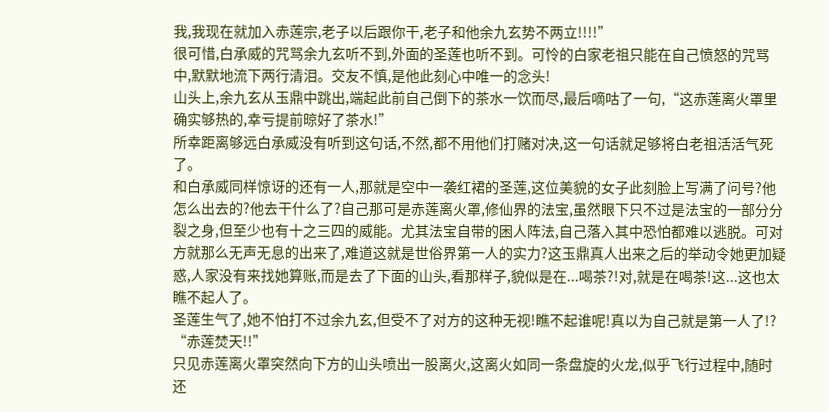我,我现在就加入赤莲宗,老子以后跟你干,老子和他余九玄势不两立!!!!”
很可惜,白承威的咒骂余九玄听不到,外面的圣莲也听不到。可怜的白家老祖只能在自己愤怒的咒骂中,默默地流下两行清泪。交友不慎,是他此刻心中唯一的念头!
山头上,余九玄从玉鼎中跳出,端起此前自己倒下的茶水一饮而尽,最后嘀咕了一句,“这赤莲离火罩里确实够热的,幸亏提前晾好了茶水!”
所幸距离够远白承威没有听到这句话,不然,都不用他们打赌对决,这一句话就足够将白老祖活活气死了。
和白承威同样惊讶的还有一人,那就是空中一袭红裙的圣莲,这位美貌的女子此刻脸上写满了问号?他怎么出去的?他去干什么了?自己那可是赤莲离火罩,修仙界的法宝,虽然眼下只不过是法宝的一部分分裂之身,但至少也有十之三四的威能。尤其法宝自带的困人阵法,自己落入其中恐怕都难以逃脱。可对方就那么无声无息的出来了,难道这就是世俗界第一人的实力?这玉鼎真人出来之后的举动令她更加疑惑,人家没有来找她算账,而是去了下面的山头,看那样子,貌似是在...喝茶?!对,就是在喝茶!这...这也太瞧不起人了。
圣莲生气了,她不怕打不过余九玄,但受不了对方的这种无视!瞧不起谁呢!真以为自己就是第一人了!?
“赤莲焚天!!”
只见赤莲离火罩突然向下方的山头喷出一股离火,这离火如同一条盘旋的火龙,似乎飞行过程中,随时还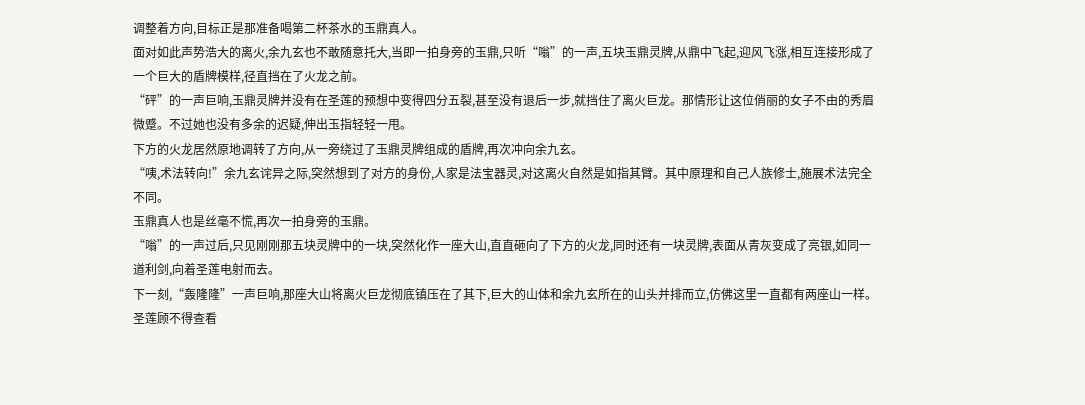调整着方向,目标正是那准备喝第二杯茶水的玉鼎真人。
面对如此声势浩大的离火,余九玄也不敢随意托大,当即一拍身旁的玉鼎,只听“嗡”的一声,五块玉鼎灵牌,从鼎中飞起,迎风飞涨,相互连接形成了一个巨大的盾牌模样,径直挡在了火龙之前。
“砰”的一声巨响,玉鼎灵牌并没有在圣莲的预想中变得四分五裂,甚至没有退后一步,就挡住了离火巨龙。那情形让这位俏丽的女子不由的秀眉微蹙。不过她也没有多余的迟疑,伸出玉指轻轻一甩。
下方的火龙居然原地调转了方向,从一旁绕过了玉鼎灵牌组成的盾牌,再次冲向余九玄。
“咦,术法转向!”余九玄诧异之际,突然想到了对方的身份,人家是法宝器灵,对这离火自然是如指其臂。其中原理和自己人族修士,施展术法完全不同。
玉鼎真人也是丝毫不慌,再次一拍身旁的玉鼎。
“嗡”的一声过后,只见刚刚那五块灵牌中的一块,突然化作一座大山,直直砸向了下方的火龙,同时还有一块灵牌,表面从青灰变成了亮银,如同一道利剑,向着圣莲电射而去。
下一刻,“轰隆隆”一声巨响,那座大山将离火巨龙彻底镇压在了其下,巨大的山体和余九玄所在的山头并排而立,仿佛这里一直都有两座山一样。
圣莲顾不得查看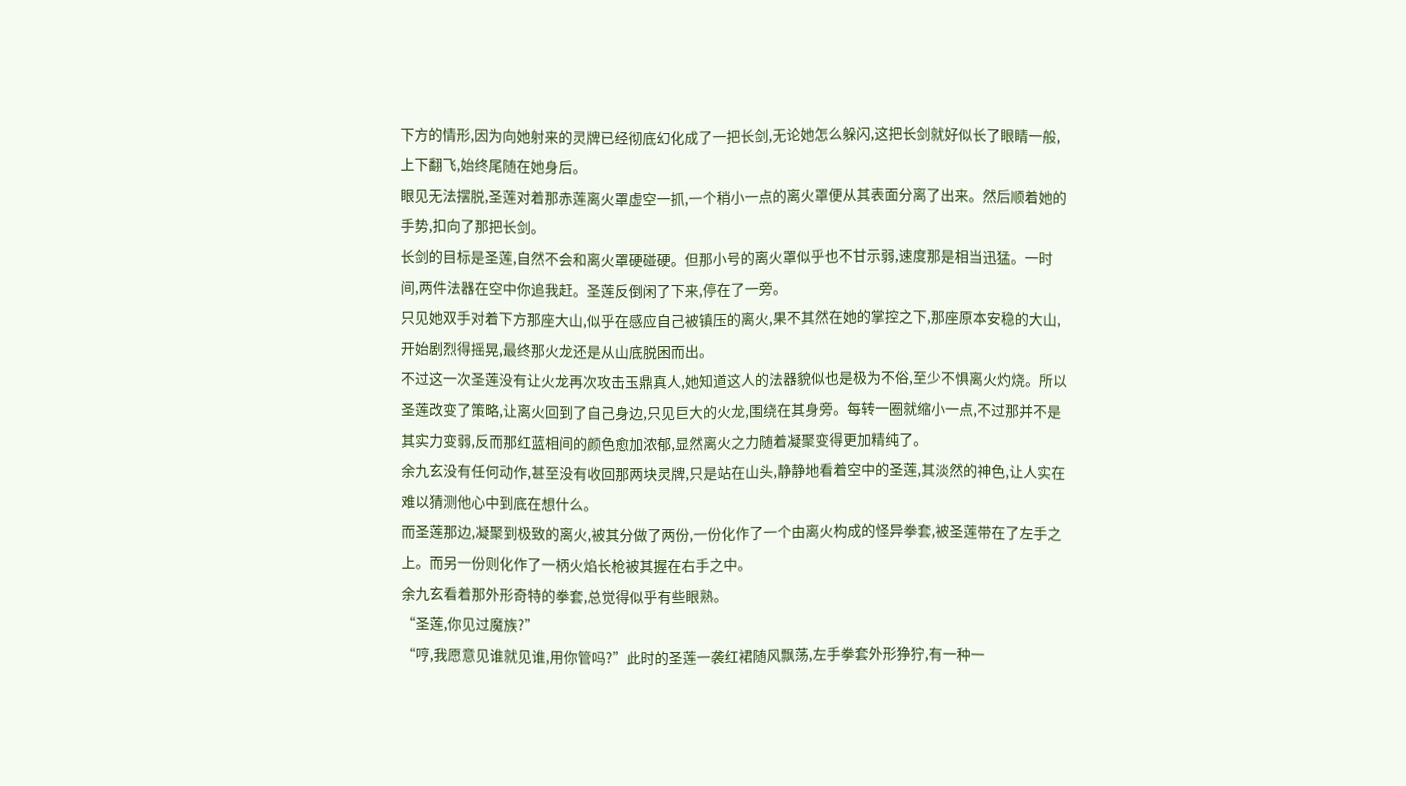下方的情形,因为向她射来的灵牌已经彻底幻化成了一把长剑,无论她怎么躲闪,这把长剑就好似长了眼睛一般,上下翻飞,始终尾随在她身后。
眼见无法摆脱,圣莲对着那赤莲离火罩虚空一抓,一个稍小一点的离火罩便从其表面分离了出来。然后顺着她的手势,扣向了那把长剑。
长剑的目标是圣莲,自然不会和离火罩硬碰硬。但那小号的离火罩似乎也不甘示弱,速度那是相当迅猛。一时间,两件法器在空中你追我赶。圣莲反倒闲了下来,停在了一旁。
只见她双手对着下方那座大山,似乎在感应自己被镇压的离火,果不其然在她的掌控之下,那座原本安稳的大山,开始剧烈得摇晃,最终那火龙还是从山底脱困而出。
不过这一次圣莲没有让火龙再次攻击玉鼎真人,她知道这人的法器貌似也是极为不俗,至少不惧离火灼烧。所以圣莲改变了策略,让离火回到了自己身边,只见巨大的火龙,围绕在其身旁。每转一圈就缩小一点,不过那并不是其实力变弱,反而那红蓝相间的颜色愈加浓郁,显然离火之力随着凝聚变得更加精纯了。
余九玄没有任何动作,甚至没有收回那两块灵牌,只是站在山头,静静地看着空中的圣莲,其淡然的神色,让人实在难以猜测他心中到底在想什么。
而圣莲那边,凝聚到极致的离火,被其分做了两份,一份化作了一个由离火构成的怪异拳套,被圣莲带在了左手之上。而另一份则化作了一柄火焰长枪被其握在右手之中。
余九玄看着那外形奇特的拳套,总觉得似乎有些眼熟。
“圣莲,你见过魔族?”
“哼,我愿意见谁就见谁,用你管吗?”此时的圣莲一袭红裙随风飘荡,左手拳套外形狰狞,有一种一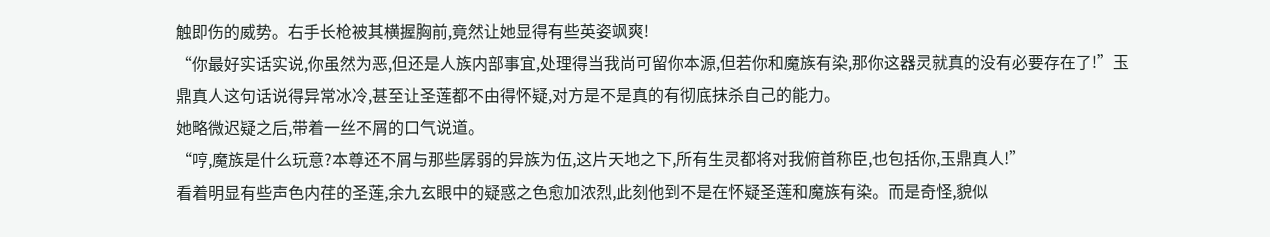触即伤的威势。右手长枪被其横握胸前,竟然让她显得有些英姿飒爽!
“你最好实话实说,你虽然为恶,但还是人族内部事宜,处理得当我尚可留你本源,但若你和魔族有染,那你这器灵就真的没有必要存在了!”玉鼎真人这句话说得异常冰冷,甚至让圣莲都不由得怀疑,对方是不是真的有彻底抹杀自己的能力。
她略微迟疑之后,带着一丝不屑的口气说道。
“哼,魔族是什么玩意?本尊还不屑与那些孱弱的异族为伍,这片天地之下,所有生灵都将对我俯首称臣,也包括你,玉鼎真人!”
看着明显有些声色内荏的圣莲,余九玄眼中的疑惑之色愈加浓烈,此刻他到不是在怀疑圣莲和魔族有染。而是奇怪,貌似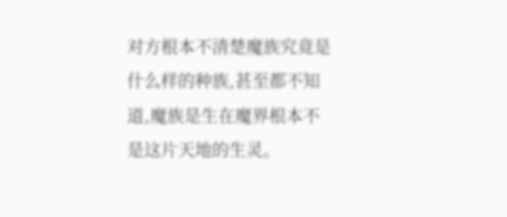对方根本不清楚魔族究竟是什么样的种族,甚至都不知道,魔族是生在魔界根本不是这片天地的生灵。